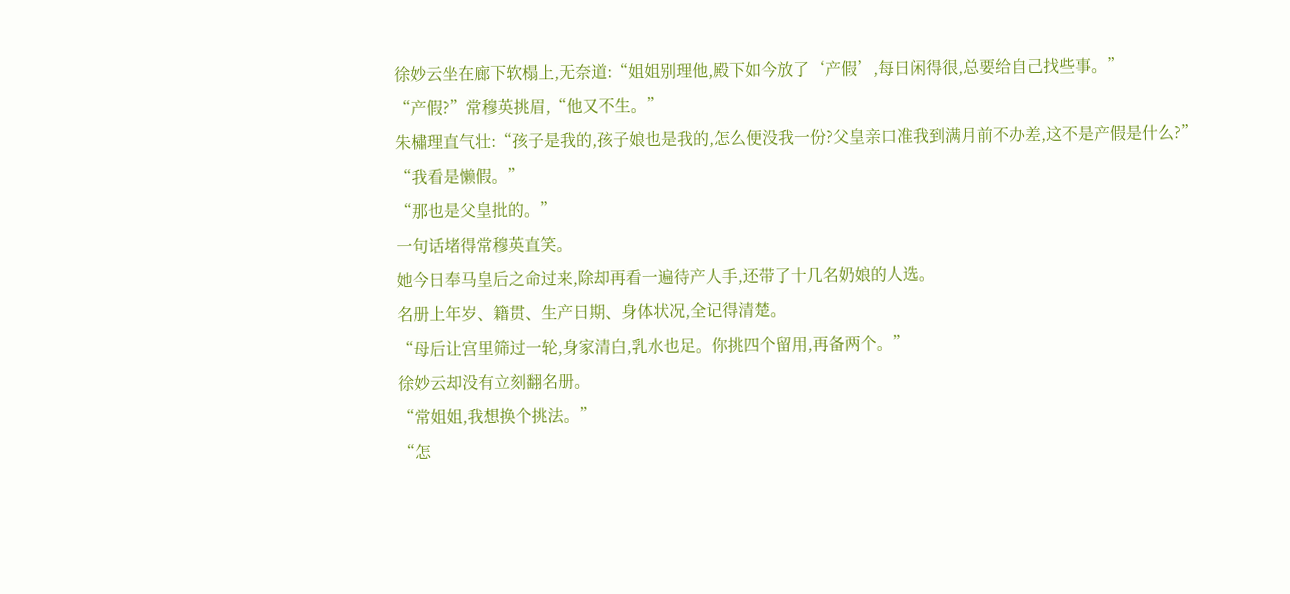徐妙云坐在廊下软榻上,无奈道:“姐姐别理他,殿下如今放了‘产假’,每日闲得很,总要给自己找些事。”
“产假?”常穆英挑眉,“他又不生。”
朱橚理直气壮:“孩子是我的,孩子娘也是我的,怎么便没我一份?父皇亲口准我到满月前不办差,这不是产假是什么?”
“我看是懒假。”
“那也是父皇批的。”
一句话堵得常穆英直笑。
她今日奉马皇后之命过来,除却再看一遍待产人手,还带了十几名奶娘的人选。
名册上年岁、籍贯、生产日期、身体状况,全记得清楚。
“母后让宫里筛过一轮,身家清白,乳水也足。你挑四个留用,再备两个。”
徐妙云却没有立刻翻名册。
“常姐姐,我想换个挑法。”
“怎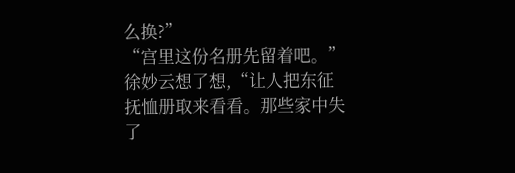么换?”
“宫里这份名册先留着吧。”徐妙云想了想,“让人把东征抚恤册取来看看。那些家中失了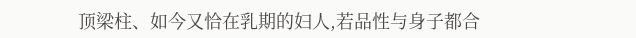顶梁柱、如今又恰在乳期的妇人,若品性与身子都合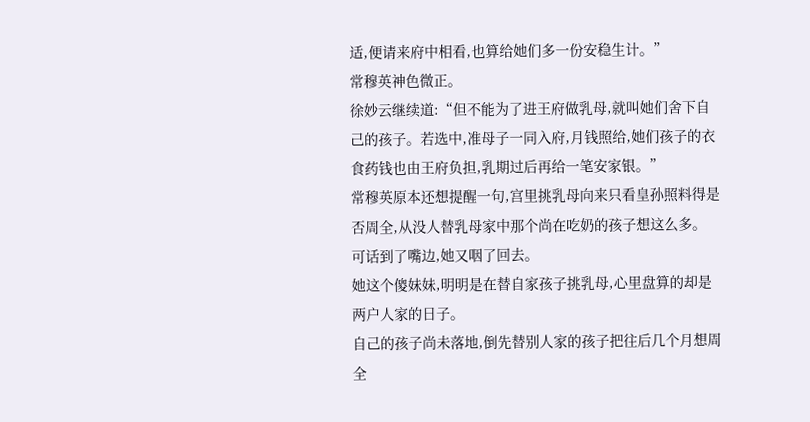适,便请来府中相看,也算给她们多一份安稳生计。”
常穆英神色微正。
徐妙云继续道:“但不能为了进王府做乳母,就叫她们舍下自己的孩子。若选中,准母子一同入府,月钱照给,她们孩子的衣食药钱也由王府负担,乳期过后再给一笔安家银。”
常穆英原本还想提醒一句,宫里挑乳母向来只看皇孙照料得是否周全,从没人替乳母家中那个尚在吃奶的孩子想这么多。
可话到了嘴边,她又咽了回去。
她这个傻妹妹,明明是在替自家孩子挑乳母,心里盘算的却是两户人家的日子。
自己的孩子尚未落地,倒先替别人家的孩子把往后几个月想周全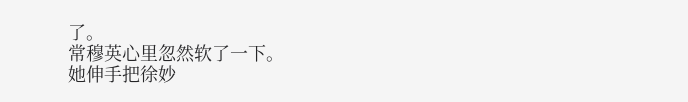了。
常穆英心里忽然软了一下。
她伸手把徐妙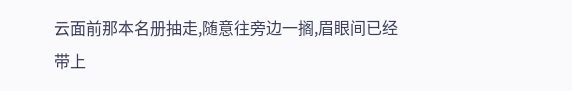云面前那本名册抽走,随意往旁边一搁,眉眼间已经带上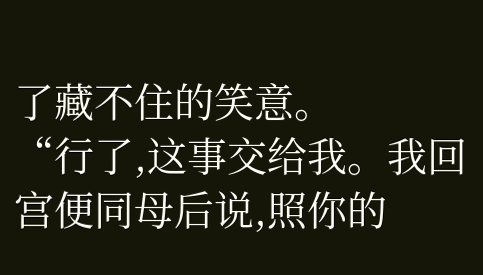了藏不住的笑意。
“行了,这事交给我。我回宫便同母后说,照你的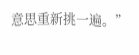意思重新挑一遍。”